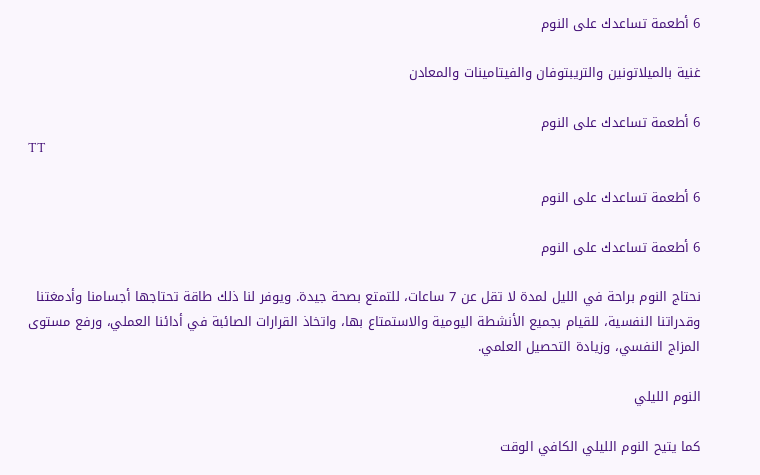6 أطعمة تساعدك على النوم

غنية بالميلاتونين والتريبتوفان والفيتامينات والمعادن

6 أطعمة تساعدك على النوم
TT

6 أطعمة تساعدك على النوم

6 أطعمة تساعدك على النوم

نحتاج النوم براحة في الليل لمدة لا تقل عن 7 ساعات، للتمتع بصحة جيدة. ويوفر لنا ذلك طاقة تحتاجها أجسامنا وأدمغتنا وقدراتنا النفسية، للقيام بجميع الأنشطة اليومية والاستمتاع بها، واتخاذ القرارات الصائبة في أدائنا العملي، ورفع مستوى المزاج النفسي، وزيادة التحصيل العلمي.

النوم الليلي

كما يتيح النوم الليلي الكافي الوقت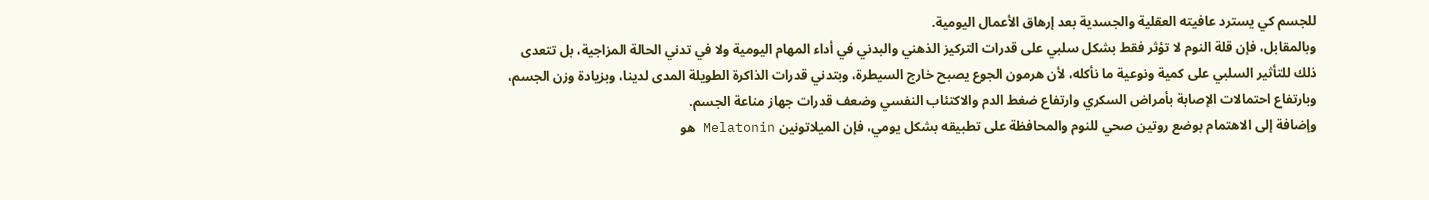للجسم كي يسترد عافيته العقلية والجسدية بعد إرهاق الأعمال اليومية.
وبالمقابل، فإن قلة النوم لا تؤثر فقط بشكل سلبي على قدرات التركيز الذهني والبدني في أداء المهام اليومية ولا في تدني الحالة المزاجية، بل تتعدى ذلك للتأثير السلبي على كمية ونوعية ما نأكله، لأن هرمون الجوع يصبح خارج السيطرة، وبتدني قدرات الذاكرة الطويلة المدى لدينا، وبزيادة وزن الجسم، وبارتفاع احتمالات الإصابة بأمراض السكري وارتفاع ضغط الدم والاكتئاب النفسي وضعف قدرات جهاز مناعة الجسم.
وإضافة إلى الاهتمام بوضع روتين صحي للنوم والمحافظة على تطبيقه بشكل يومي، فإن الميلاتونين Melatonin هو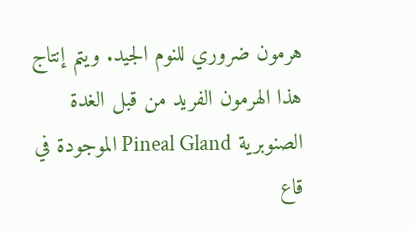هرمون ضروري للنوم الجيد. ويتم إنتاج هذا الهرمون الفريد من قبل الغدة الصنوبرية Pineal Gland الموجودة في قاع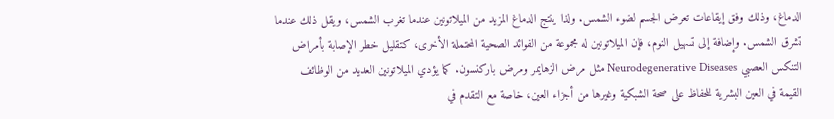الدماغ، وذلك وفق إيقاعات تعرض الجسم لضوء الشمس. ولذا ينتج الدماغ المزيد من الميلاتونين عندما تغرب الشمس، ويقل ذلك عندما تشرق الشمس. وإضافة إلى تسهيل النوم، فإن الميلاتونين له مجموعة من الفوائد الصحية المحتملة الأخرى، كتقليل خطر الإصابة بأمراض التنكس العصبي Neurodegenerative Diseases مثل مرض الزهايمر ومرض باركنسون. كما يؤدي الميلاتونين العديد من الوظائف القيمة في العين البشرية للحفاظ على صحة الشبكية وغيرها من أجزاء العين، خاصة مع التقدم في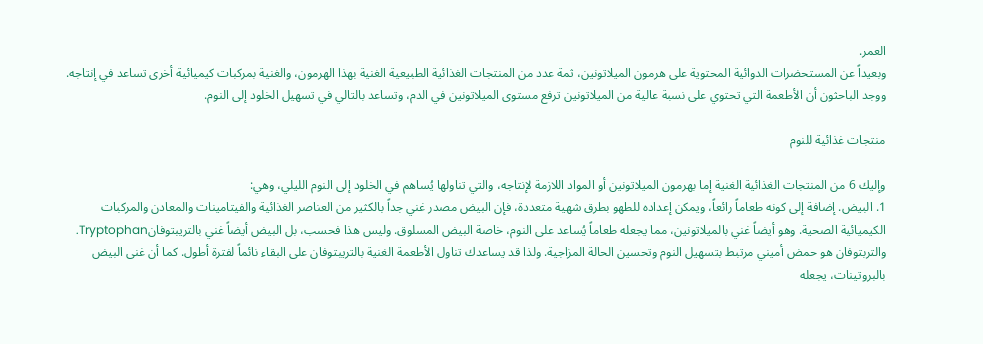العمر.
وبعيداً عن المستحضرات الدوائية المحتوية على هرمون الميلاتونين، ثمة عدد من المنتجات الغذائية الطبيعية الغنية بهذا الهرمون، والغنية بمركبات كيميائية أخرى تساعد في إنتاجه. ووجد الباحثون أن الأطعمة التي تحتوي على نسبة عالية من الميلاتونين ترفع مستوى الميلاتونين في الدم، وتساعد بالتالي في تسهيل الخلود إلى النوم.

منتجات غذائية للنوم

وإليك 6 من المنتجات الغذائية الغنية إما بهرمون الميلاتونين أو المواد اللازمة لإنتاجه، والتي تناولها يُساهم في الخلود إلى النوم الليلي، وهي:
1. البيض. إضافة إلى كونه طعاماً رائعاً، ويمكن إعداده للطهو بطرق شهية متعددة، فإن البيض مصدر غني جداً بالكثير من العناصر الغذائية والفيتامينات والمعادن والمركبات الكيميائية الصحية. وهو أيضاً غني بالميلاتونين، مما يجعله طعاماً يُساعد على النوم، خاصة البيض المسلوق. وليس هذا فحسب، بل البيض أيضاً غني بالتريبتوفانTryptophan. والتربتوفان هو حمض أميني مرتبط بتسهيل النوم وتحسين الحالة المزاجية. ولذا قد يساعدك تناول الأطعمة الغنية بالتريبتوفان على البقاء نائماً لفترة أطول. كما أن غنى البيض بالبروتينات، يجعله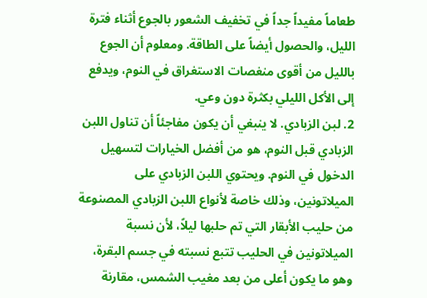طعاماً مفيداً جداً في تخفيف الشعور بالجوع أثناء فترة الليل، والحصول أيضاً على الطاقة. ومعلوم أن الجوع بالليل من أقوى منغصات الاستغراق في النوم، ويدفع إلى الأكل الليلي بكثرة دون وعي.
2. لبن الزبادي. لا ينبغي أن يكون مفاجئاً أن تناول اللبن الزبادي قبل النوم، هو من أفضل الخيارات لتسهيل الدخول في النوم. ويحتوي اللبن الزبادي على الميلاتونين، وذلك خاصة لأنواع اللبن الزبادي المصنوعة من حليب الأبقار التي تم حلبها ليلاً، لأن نسبة الميلاتونين في الحليب تتبع نسبته في جسم البقرة، وهو ما يكون أعلى من بعد مغيب الشمس، مقارنة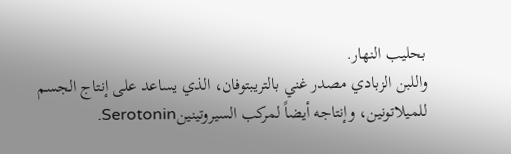بحليب النهار.
واللبن الزبادي مصدر غني بالتريبتوفان، الذي يساعد على إنتاج الجسم للميلاتونين، وإنتاجه أيضاً لمركب السيروتينينSerotonin.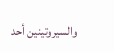والسيروتينين أحد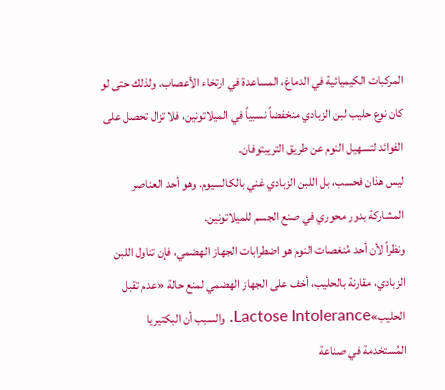المركبات الكيميائية في الدماغ، المساعدة في ارتخاء الأعصاب. ولذلك حتى لو كان نوع حليب لبن الزبادي منخفضاً نسبياً في الميلاتونين، فلا تزال تحصل على الفوائد لتسهيل النوم عن طريق التريبتوفان.
ليس هذان فحسب، بل اللبن الزبادي غني بالكالسيوم. وهو أحد العناصر المشاركة بدور محوري في صنع الجسم للميلاتونين.
ونظراً لأن أحد مُنغصات النوم هو اضطرابات الجهاز الهضمي، فإن تناول اللبن الزبادي، مقارنة بالحليب، أخف على الجهاز الهضمي لمنع حالة «عدم تقبل الحليب»Lactose Intolerance. والسبب أن البكتيريا المُستخدمة في صناعة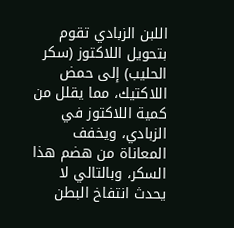اللبن الزبادي تقوم بتحويل اللاكتوز (سكر الحليب) إلى حمض اللاكتيك، مما يقلل من كمية اللاكتوز في الزبادي، ويخفف المعاناة من هضم هذا السكر، وبالتالي لا يحدث انتفاخ البطن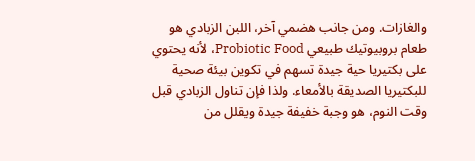والغازات. ومن جانب هضمي آخر، اللبن الزبادي هو طعام بروبيوتيك طبيعي Probiotic Food، لأنه يحتوي على بكتيريا حية جيدة تسهم في تكوين بيئة صحية للبكتيريا الصديقة بالأمعاء. ولذا فإن تناول الزبادي قبل وقت النوم، هو وجبة خفيفة جيدة ويقلل من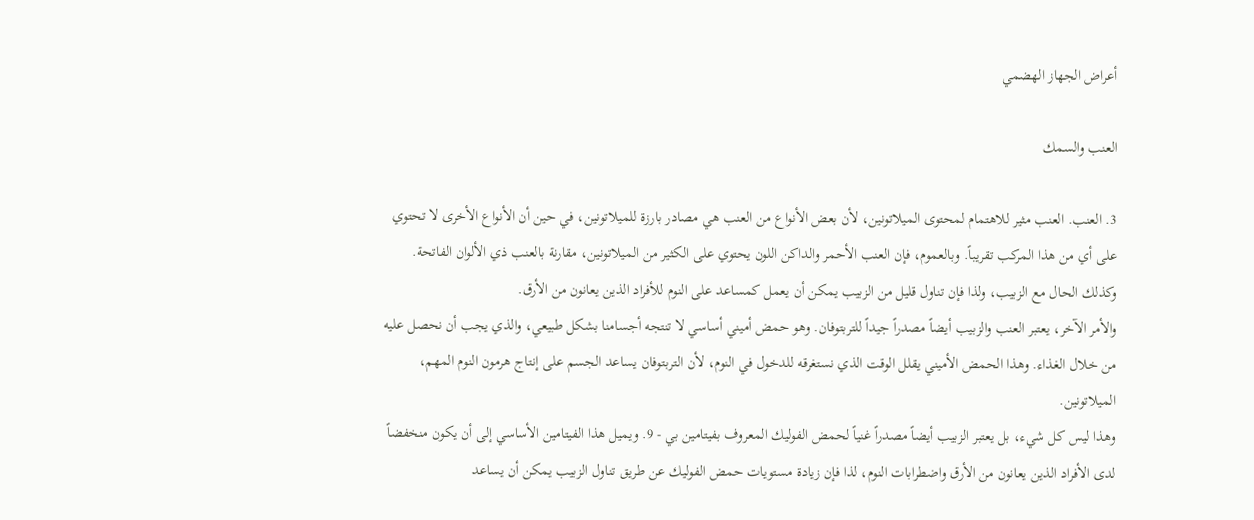أعراض الجهاز الهضمي

العنب والسمك

3. العنب. العنب مثير للاهتمام لمحتوى الميلاتونين، لأن بعض الأنواع من العنب هي مصادر بارزة للميلاتونين، في حين أن الأنواع الأخرى لا تحتوي على أي من هذا المركب تقريباً. وبالعموم، فإن العنب الأحمر والداكن اللون يحتوي على الكثير من الميلاتونين، مقارنة بالعنب ذي الألوان الفاتحة. وكذلك الحال مع الزبيب، ولذا فإن تناول قليل من الزبيب يمكن أن يعمل كمساعد على النوم للأفراد الذين يعانون من الأرق.
والأمر الآخر، يعتبر العنب والزبيب أيضاً مصدراً جيداً للتربتوفان. وهو حمض أميني أساسي لا تنتجه أجسامنا بشكل طبيعي، والذي يجب أن نحصل عليه من خلال الغذاء. وهذا الحمض الأميني يقلل الوقت الذي نستغرقه للدخول في النوم، لأن التربتوفان يساعد الجسم على إنتاج هرمون النوم المهم، الميلاتونين.
وهذا ليس كل شيء، بل يعتبر الزبيب أيضاً مصدراً غنياً لحمض الفوليك المعروف بفيتامين بي - 9. ويميل هذا الفيتامين الأساسي إلى أن يكون منخفضاً لدى الأفراد الذين يعانون من الأرق واضطرابات النوم، لذا فإن زيادة مستويات حمض الفوليك عن طريق تناول الزبيب يمكن أن يساعد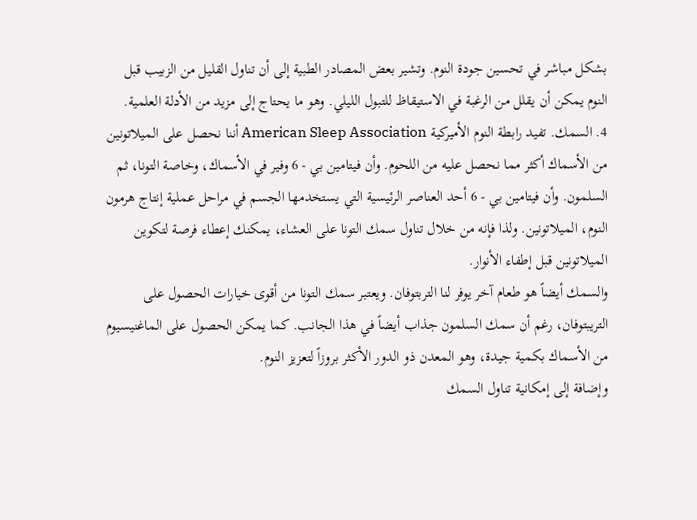بشكل مباشر في تحسين جودة النوم. وتشير بعض المصادر الطبية إلى أن تناول القليل من الزبيب قبل النوم يمكن أن يقلل من الرغبة في الاستيقاظ للتبول الليلي. وهو ما يحتاج إلى مزيد من الأدلة العلمية.
4. السمك. تفيد رابطة النوم الأميركية American Sleep Association أننا نحصل على الميلاتونين من الأسماك أكثر مما نحصل عليه من اللحوم. وأن فيتامين بي - 6 وفير في الأسماك، وخاصة التونا، ثم السلمون. وأن فيتامين بي - 6 أحد العناصر الرئيسية التي يستخدمها الجسم في مراحل عملية إنتاج هرمون النوم، الميلاتونين. ولذا فإنه من خلال تناول سمك التونا على العشاء، يمكنك إعطاء فرصة لتكوين الميلاتونين قبل إطفاء الأنوار.
والسمك أيضاً هو طعام آخر يوفر لنا التربتوفان. ويعتبر سمك التونا من أقوى خيارات الحصول على التريبتوفان، رغم أن سمك السلمون جذاب أيضاً في هذا الجانب. كما يمكن الحصول على الماغنيسيوم من الأسماك بكمية جيدة، وهو المعدن ذو الدور الأكثر بروزاً لتعزيز النوم.
وإضافة إلى إمكانية تناول السمك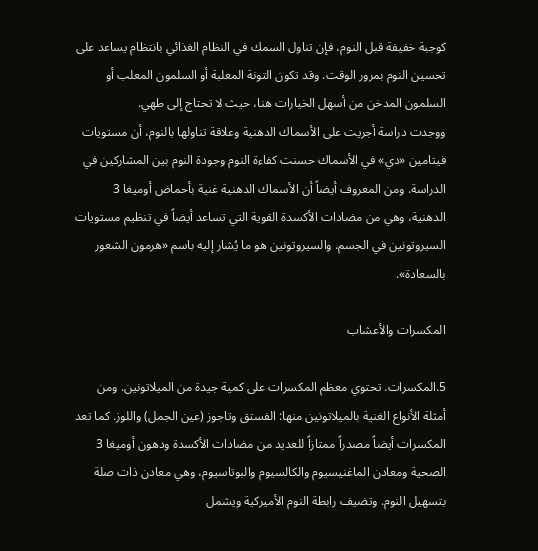كوجبة خفيفة قبل النوم، فإن تناول السمك في النظام الغذائي بانتظام يساعد على تحسين النوم بمرور الوقت. وقد تكون التونة المعلبة أو السلمون المعلب أو السلمون المدخن من أسهل الخيارات هنا، حيث لا تحتاج إلى طهي.
ووجدت دراسة أجريت على الأسماك الدهنية وعلاقة تناولها بالنوم، أن مستويات فيتامين «دي» في الأسماك حسنت كفاءة النوم وجودة النوم بين المشاركين في الدراسة. ومن المعروف أيضاً أن الأسماك الدهنية غنية بأحماض أوميغا 3 الدهنية، وهي من مضادات الأكسدة القوية التي تساعد أيضاً في تنظيم مستويات السيروتونين في الجسم. والسيروتونين هو ما يُشار إليه باسم «هرمون الشعور بالسعادة».

المكسرات والأعشاب

5.المكسرات. تحتوي معظم المكسرات على كمية جيدة من الميلاتونين. ومن أمثلة الأنواع الغنية بالميلاتونين منها: الفستق وتاجوز (عين الجمل) واللوز. كما تعد المكسرات أيضاً مصدراً ممتازاً للعديد من مضادات الأكسدة ودهون أوميغا 3 الصحية ومعادن الماغنيسيوم والكالسيوم والبوتاسيوم، وهي معادن ذات صلة بتسهيل النوم. وتضيف رابطة النوم الأميركية ويشمل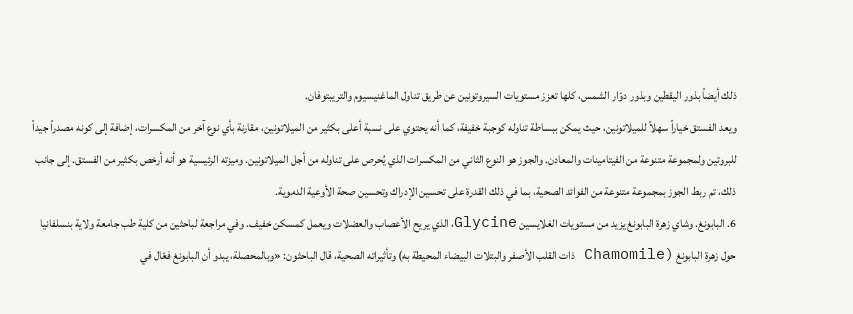ذلك أيضاً بذور اليقطين وبذور دوّار الشمس، كلها تعزز مستويات السيروتونين عن طريق تناول الماغنيسيوم والتريبتوفان.
ويعد الفستق خياراً سهلاً للميلاتونين، حيث يمكن ببساطة تناوله كوجبة خفيفة، كما أنه يحتوي على نسبة أعلى بكثير من الميلاتونين، مقارنة بأي نوع آخر من المكسرات، إضافة إلى كونه مصدراً جيداً للبروتين ولمجموعة متنوعة من الفيتامينات والمعادن. والجوز هو النوع الثاني من المكسرات الذي يُحرص على تناوله من أجل الميلاتونين. وميزته الرئيسية هو أنه أرخص بكثير من الفستق. إلى جانب ذلك، تم ربط الجوز بمجموعة متنوعة من الفوائد الصحية، بما في ذلك القدرة على تحسين الإدراك وتحسين صحة الأوعية الدموية.
6. البابونغ. وشاي زهرة البابونغ يزيد من مستويات الغلايسين Glycine، الذي يريح الأعصاب والعضلات ويعمل كمسكن خفيف. وفي مراجعة لباحثين من كلية طب جامعة ولاية بنسلفانيا حول زهرة البابونغ (Chamomile ذات القلب الأصفر والبتلات البيضاء المحيطة به) وتأثيراته الصحية، قال الباحثون: «وبالمحصلة، يبدو أن البابونغ فعّال في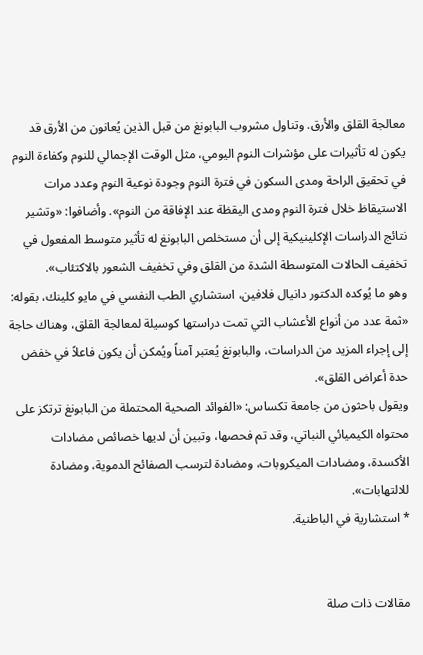معالجة القلق والأرق. وتناول مشروب البابونغ من قبل الذين يُعانون من الأرق قد يكون له تأثيرات على مؤشرات النوم اليومي، مثل الوقت الإجمالي للنوم وكفاءة النوم في تحقيق الراحة ومدى السكون في فترة النوم وجودة نوعية النوم وعدد مرات الاستيقاظ خلال فترة النوم ومدى اليقظة عند الإفاقة من النوم». وأضافوا: «وتشير نتائج الدراسات الإكلينيكية إلى أن مستخلص البابونغ له تأثير متوسط المفعول في تخفيف الحالات المتوسطة الشدة من القلق وفي تخفيف الشعور بالاكتئاب».
وهو ما يُوكده الدكتور دانيال فلافين، استشاري الطب النفسي في مايو كلينك، بقوله: «ثمة عدد من أنواع الأعشاب التي تمت دراستها كوسيلة لمعالجة القلق، وهناك حاجة إلى إجراء المزيد من الدراسات، والبابونغ يُعتبر آمناً ويُمكن أن يكون فاعلاً في خفض حدة أعراض القلق».
ويقول باحثون من جامعة تكساس: «الفوائد الصحية المحتملة من البابونغ ترتكز على محتواه الكيميائي النباتي، وقد تم فحصها، وتبين أن لديها خصائص مضادات الأكسدة، ومضادات الميكروبات، ومضادة لترسب الصفائح الدموية، ومضادة للالتهابات».
* استشارية في الباطنية.


مقالات ذات صلة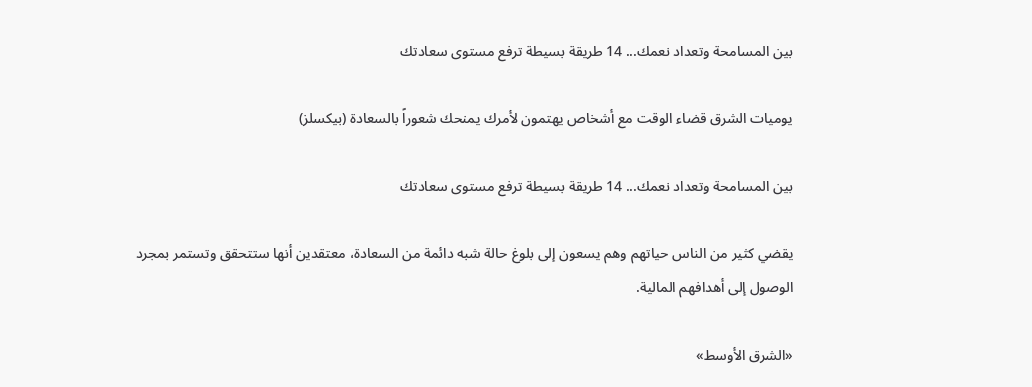بين المسامحة وتعداد نعمك... 14 طريقة بسيطة ترفع مستوى سعادتك

يوميات الشرق قضاء الوقت مع أشخاص يهتمون لأمرك يمنحك شعوراً بالسعادة (بيكسلز)

بين المسامحة وتعداد نعمك... 14 طريقة بسيطة ترفع مستوى سعادتك

يقضي كثير من الناس حياتهم وهم يسعون إلى بلوغ حالة شبه دائمة من السعادة، معتقدين أنها ستتحقق وتستمر بمجرد الوصول إلى أهدافهم المالية.

«الشرق الأوسط»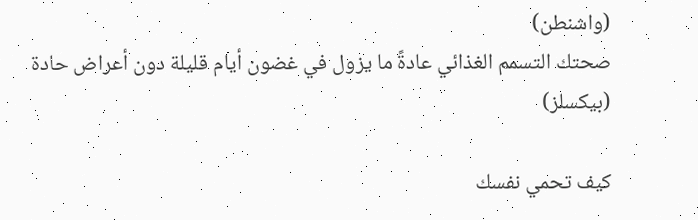(واشنطن)
صحتك التسمم الغذائي عادةً ما يزول في غضون أيام قليلة دون أعراض حادة (بيكسلز)

كيف تحمي نفسك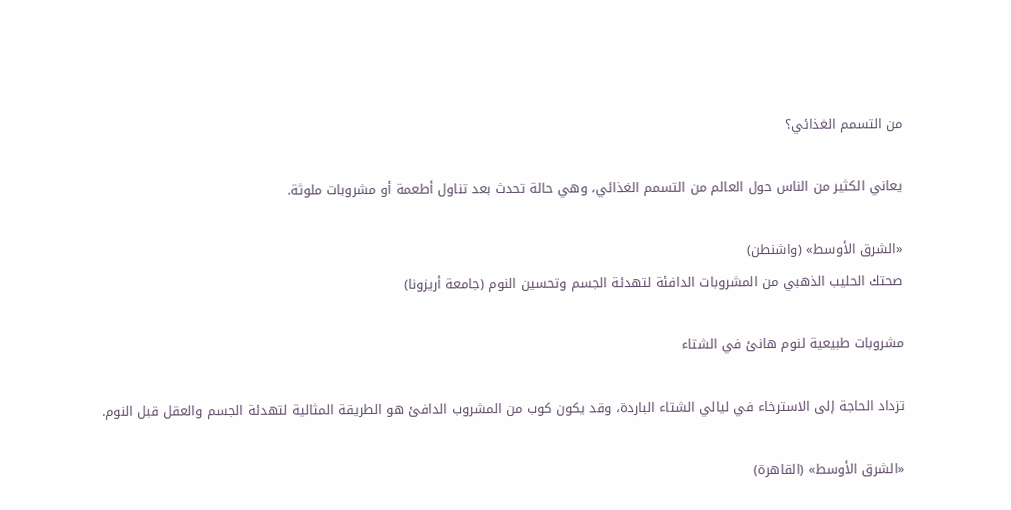من التسمم الغذائي؟

يعاني الكثير من الناس حول العالم من التسمم الغذائي، وهي حالة تحدث بعد تناول أطعمة أو مشروبات ملوثة.

«الشرق الأوسط» (واشنطن)
صحتك الحليب الذهبي من المشروبات الدافئة لتهدئة الجسم وتحسين النوم (جامعة أريزونا)

مشروبات طبيعية لنوم هانئ في الشتاء

تزداد الحاجة إلى الاسترخاء في ليالي الشتاء الباردة، وقد يكون كوب من المشروب الدافئ هو الطريقة المثالية لتهدئة الجسم والعقل قبل النوم.

«الشرق الأوسط» (القاهرة)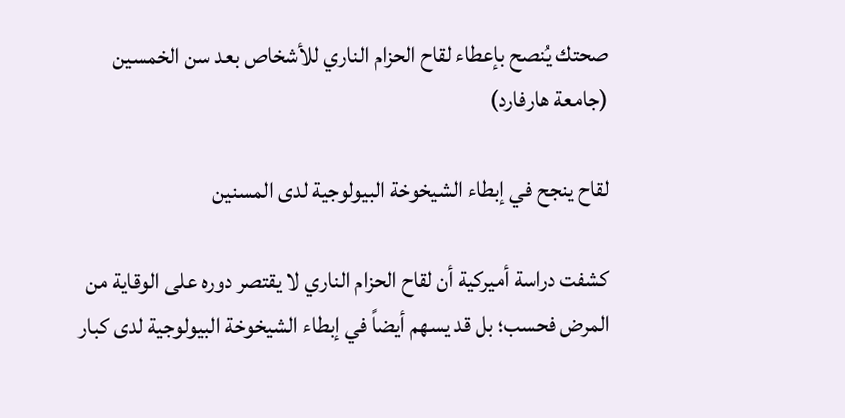صحتك يُنصح بإعطاء لقاح الحزام الناري للأشخاص بعد سن الخمسين (جامعة هارفارد)

لقاح ينجح في إبطاء الشيخوخة البيولوجية لدى المسنين

كشفت دراسة أميركية أن لقاح الحزام الناري لا يقتصر دوره على الوقاية من المرض فحسب؛ بل قد يسهم أيضاً في إبطاء الشيخوخة البيولوجية لدى كبار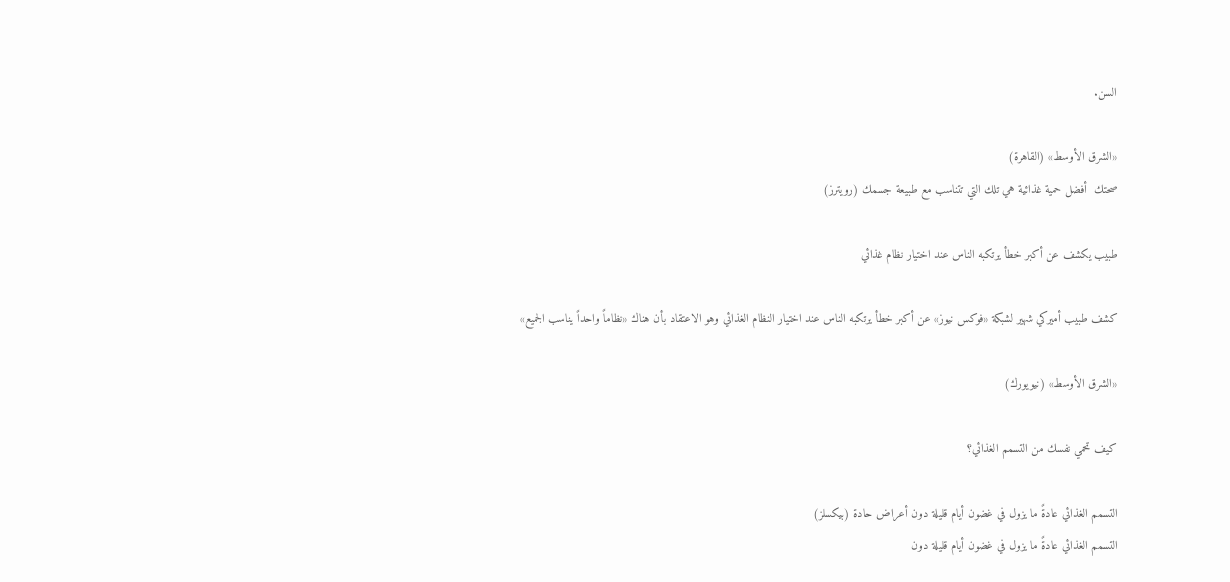السن.

«الشرق الأوسط» (القاهرة)
صحتك  أفضل حمية غذائية هي تلك التي تتناسب مع طبيعة جسمك (رويترز)

طبيب يكشف عن أكبر خطأ يرتكبه الناس عند اختيار نظام غذائي

كشف طبيب أميركي شهير لشبكة «فوكس نيوز» عن أكبر خطأ يرتكبه الناس عند اختيار النظام الغذائي وهو الاعتقاد بأن هناك «نظاماً واحداً يناسب الجميع»

«الشرق الأوسط» (نيويورك)

كيف تحمي نفسك من التسمم الغذائي؟

التسمم الغذائي عادةً ما يزول في غضون أيام قليلة دون أعراض حادة (بيكسلز)
التسمم الغذائي عادةً ما يزول في غضون أيام قليلة دون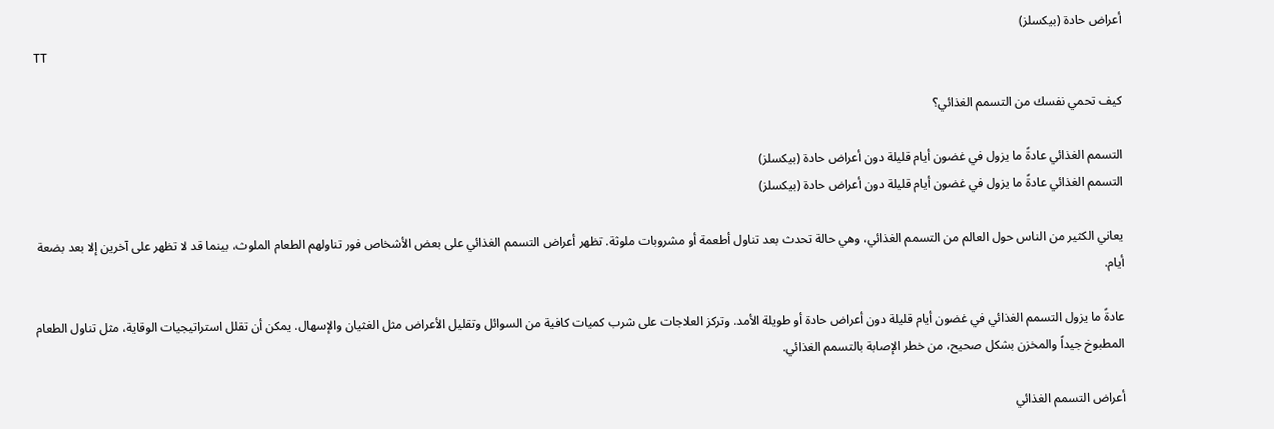أعراض حادة (بيكسلز)
TT

كيف تحمي نفسك من التسمم الغذائي؟

التسمم الغذائي عادةً ما يزول في غضون أيام قليلة دون أعراض حادة (بيكسلز)
التسمم الغذائي عادةً ما يزول في غضون أيام قليلة دون أعراض حادة (بيكسلز)

يعاني الكثير من الناس حول العالم من التسمم الغذائي، وهي حالة تحدث بعد تناول أطعمة أو مشروبات ملوثة. تظهر أعراض التسمم الغذائي على بعض الأشخاص فور تناولهم الطعام الملوث، بينما قد لا تظهر على آخرين إلا بعد بضعة أيام.

عادةً ما يزول التسمم الغذائي في غضون أيام قليلة دون أعراض حادة أو طويلة الأمد. وتركز العلاجات على شرب كميات كافية من السوائل وتقليل الأعراض مثل الغثيان والإسهال. يمكن أن تقلل استراتيجيات الوقاية، مثل تناول الطعام المطبوخ جيداً والمخزن بشكل صحيح، من خطر الإصابة بالتسمم الغذائي.

أعراض التسمم الغذائي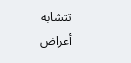تتشابه أعراض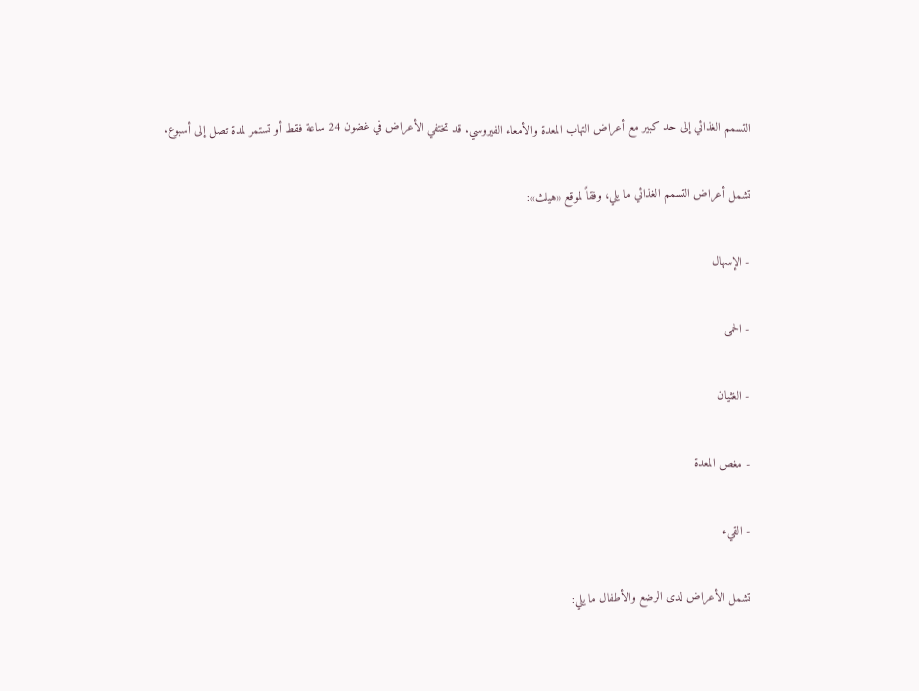التسمم الغذائي إلى حد كبير مع أعراض التهاب المعدة والأمعاء الفيروسي. قد تختفي الأعراض في غضون 24 ساعة فقط أو تستمر لمدة تصل إلى أسبوع.

تشمل أعراض التسمم الغذائي ما يلي، وفقاً لموقع «هيلث»:

- الإسهال

- الحمى

- الغثيان

- مغص المعدة

- القيء

تشمل الأعراض لدى الرضع والأطفال ما يلي: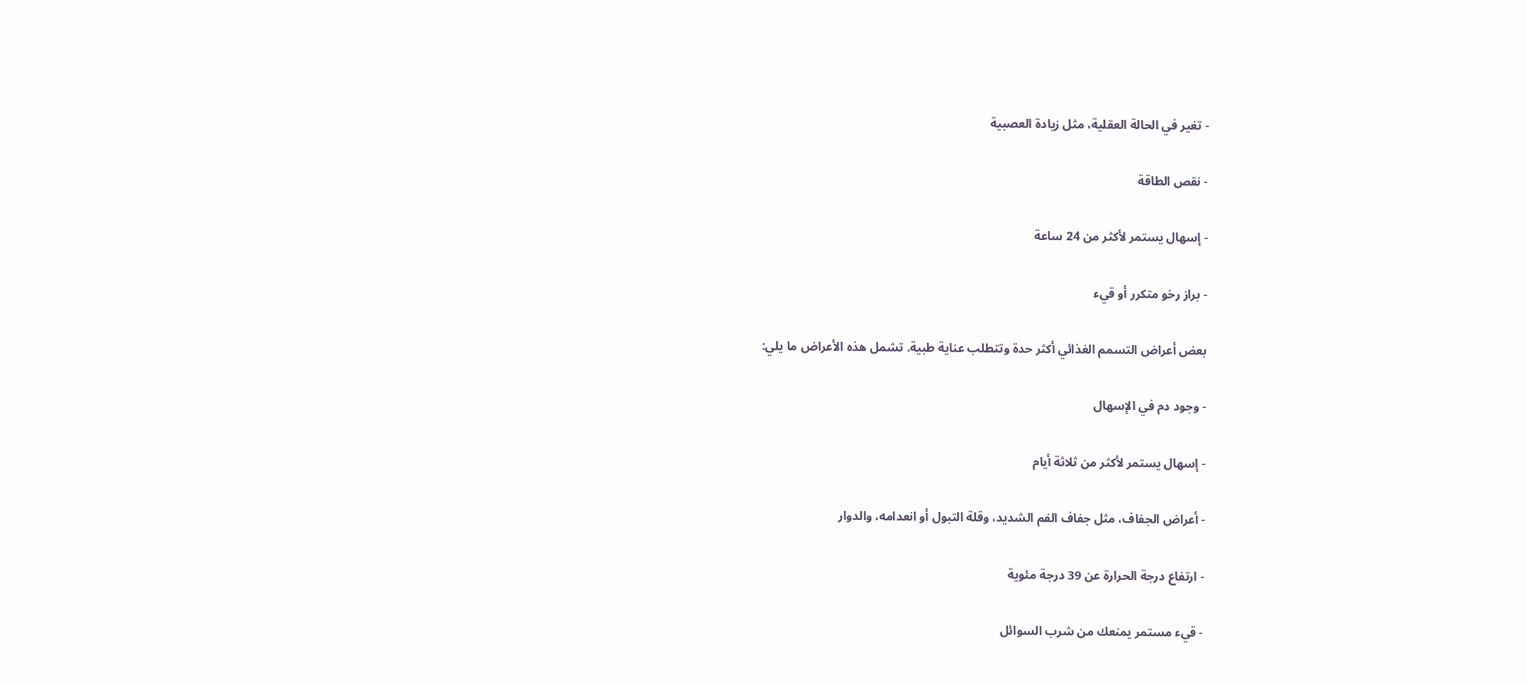- تغير في الحالة العقلية، مثل زيادة العصبية

- نقص الطاقة

- إسهال يستمر لأكثر من 24 ساعة

- براز رخو متكرر أو قيء

بعض أعراض التسمم الغذائي أكثر حدة وتتطلب عناية طبية. تشمل هذه الأعراض ما يلي:

- وجود دم في الإسهال

- إسهال يستمر لأكثر من ثلاثة أيام

- أعراض الجفاف، مثل جفاف الفم الشديد، وقلة التبول أو انعدامه، والدوار

- ارتفاع درجة الحرارة عن 39 درجة مئوية

- قيء مستمر يمنعك من شرب السوائل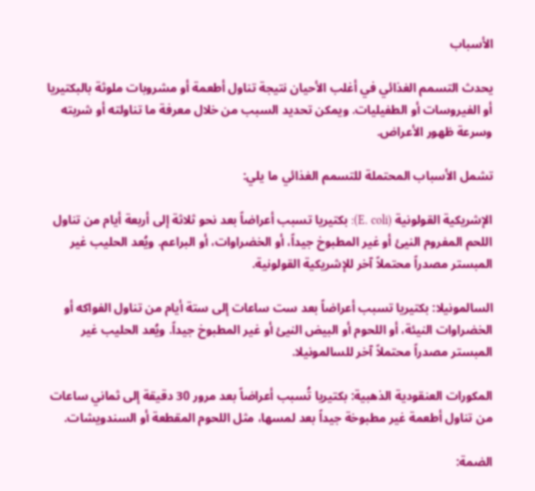الأسباب

يحدث التسمم الغذائي في أغلب الأحيان نتيجة تناول أطعمة أو مشروبات ملوثة بالبكتيريا أو الفيروسات أو الطفيليات. ويمكن تحديد السبب من خلال معرفة ما تناولته أو شربته وسرعة ظهور الأعراض.

تشمل الأسباب المحتملة للتسمم الغذائي ما يلي:

الإشريكية القولونية (E. coli): بكتيريا تسبب أعراضاً بعد نحو ثلاثة إلى أربعة أيام من تناول اللحم المفروم النيئ أو غير المطبوخ جيداً، أو الخضراوات، أو البراعم. ويُعد الحليب غير المبستر مصدراً محتملاً آخر للإشريكية القولونية.

السالمونيلا: بكتيريا تسبب أعراضاً بعد ست ساعات إلى ستة أيام من تناول الفواكه أو الخضراوات النيئة، أو اللحوم أو البيض النيئ أو غير المطبوخ جيداً. ويُعد الحليب غير المبستر مصدراً محتملاً آخر للسالمونيلا.

المكورات العنقودية الذهبية: بكتيريا تُسبب أعراضاً بعد مرور 30 دقيقة إلى ثماني ساعات من تناول أطعمة غير مطبوخة جيداً بعد لمسها، مثل اللحوم المقطعة أو السندويشات.

الضمة: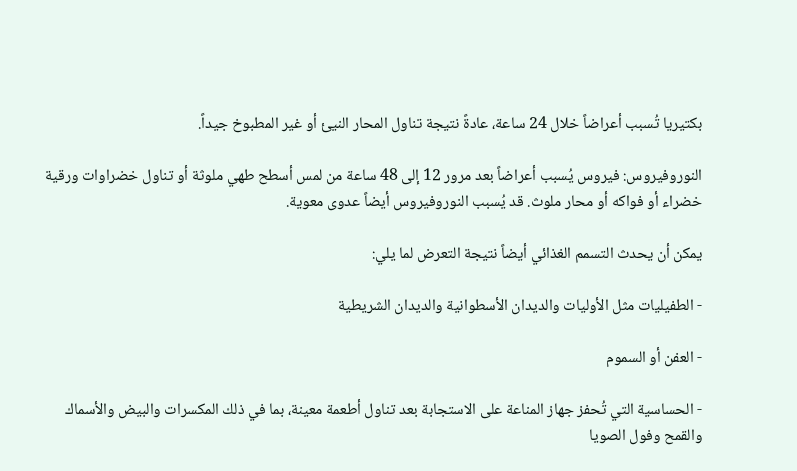بكتيريا تُسبب أعراضاً خلال 24 ساعة، عادةً نتيجة تناول المحار النيئ أو غير المطبوخ جيداً.

النوروفيروس: فيروس يُسبب أعراضاً بعد مرور 12 إلى 48 ساعة من لمس أسطح طهي ملوثة أو تناول خضراوات ورقية خضراء أو فواكه أو محار ملوث. قد يُسبب النوروفيروس أيضاً عدوى معوية.

يمكن أن يحدث التسمم الغذائي أيضاً نتيجة التعرض لما يلي:

- الطفيليات مثل الأوليات والديدان الأسطوانية والديدان الشريطية

- العفن أو السموم

- الحساسية التي تُحفز جهاز المناعة على الاستجابة بعد تناول أطعمة معينة، بما في ذلك المكسرات والبيض والأسماك والقمح وفول الصويا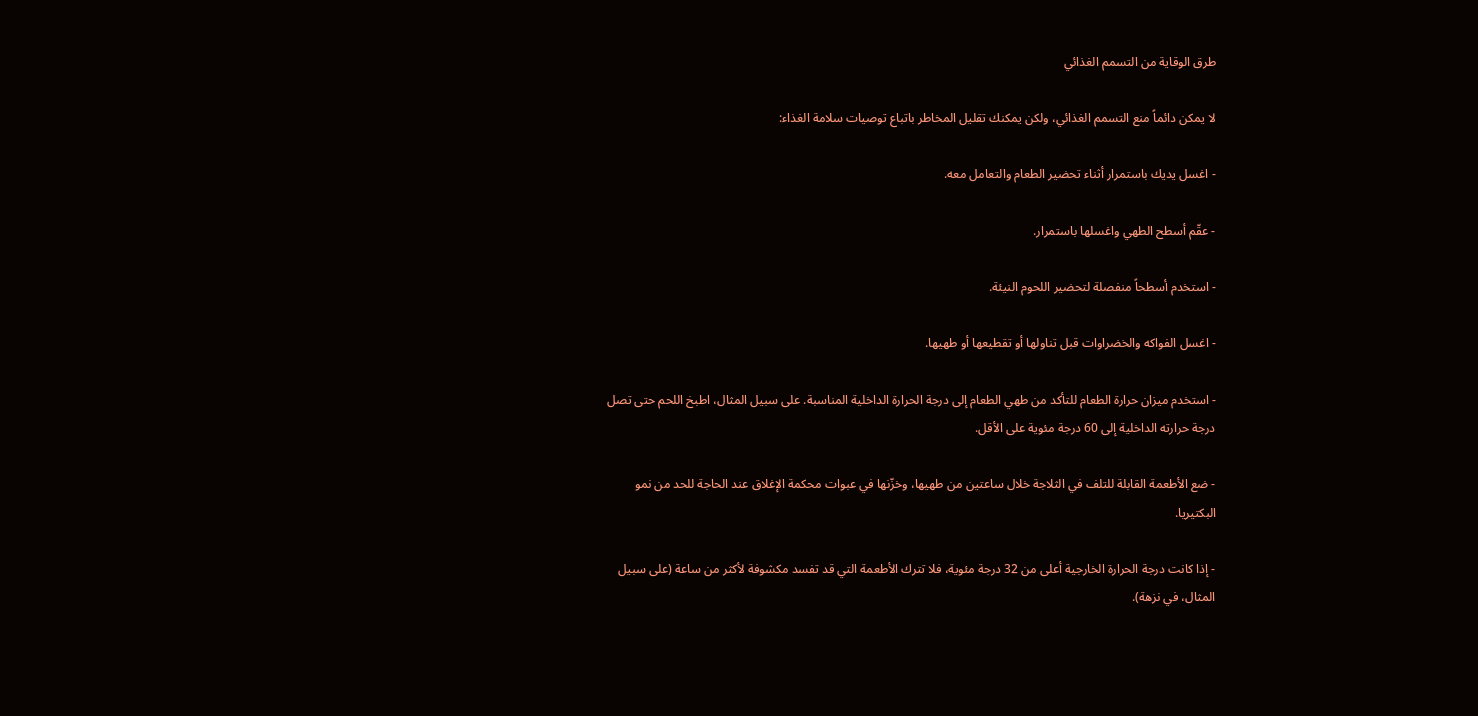طرق الوقاية من التسمم الغذائي

لا يمكن دائماً منع التسمم الغذائي، ولكن يمكنك تقليل المخاطر باتباع توصيات سلامة الغذاء:

- اغسل يديك باستمرار أثناء تحضير الطعام والتعامل معه.

- عقّم أسطح الطهي واغسلها باستمرار.

- استخدم أسطحاً منفصلة لتحضير اللحوم النيئة.

- اغسل الفواكه والخضراوات قبل تناولها أو تقطيعها أو طهيها.

- استخدم ميزان حرارة الطعام للتأكد من طهي الطعام إلى درجة الحرارة الداخلية المناسبة. على سبيل المثال، اطبخ اللحم حتى تصل درجة حرارته الداخلية إلى 60 درجة مئوية على الأقل.

- ضع الأطعمة القابلة للتلف في الثلاجة خلال ساعتين من طهيها، وخزّنها في عبوات محكمة الإغلاق عند الحاجة للحد من نمو البكتيريا.

- إذا كانت درجة الحرارة الخارجية أعلى من 32 درجة مئوية، فلا تترك الأطعمة التي قد تفسد مكشوفة لأكثر من ساعة (على سبيل المثال، في نزهة).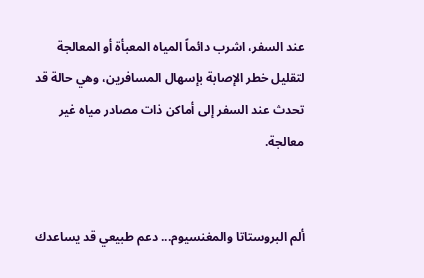عند السفر، اشرب دائماً المياه المعبأة أو المعالجة لتقليل خطر الإصابة بإسهال المسافرين، وهي حالة قد تحدث عند السفر إلى أماكن ذات مصادر مياه غير معالجة.


ألم البروستاتا والمغنسيوم... دعم طبيعي قد يساعدك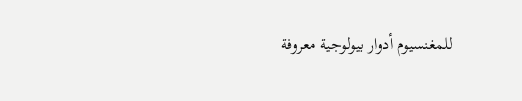للمغنسيوم أدوار بيولوجية معروفة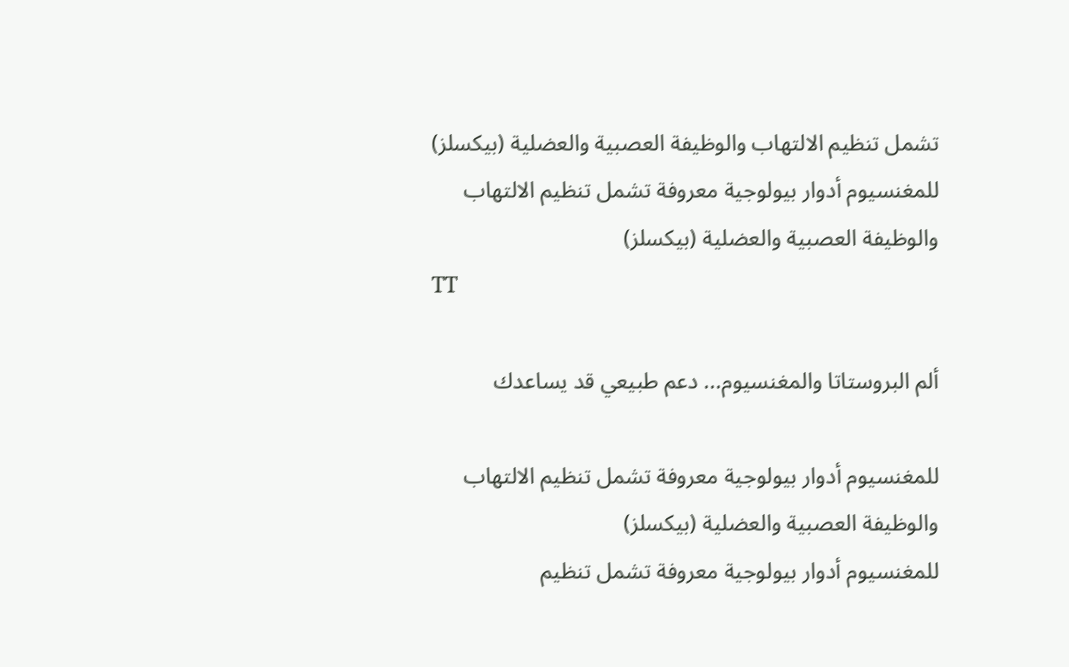تشمل تنظيم الالتهاب والوظيفة العصبية والعضلية (بيكسلز)
للمغنسيوم أدوار بيولوجية معروفة تشمل تنظيم الالتهاب والوظيفة العصبية والعضلية (بيكسلز)
TT

ألم البروستاتا والمغنسيوم... دعم طبيعي قد يساعدك

للمغنسيوم أدوار بيولوجية معروفة تشمل تنظيم الالتهاب والوظيفة العصبية والعضلية (بيكسلز)
للمغنسيوم أدوار بيولوجية معروفة تشمل تنظيم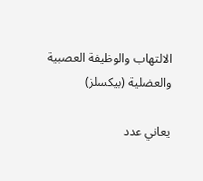الالتهاب والوظيفة العصبية والعضلية (بيكسلز)

يعاني عدد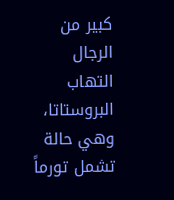كبير من الرجال التهاب البروستاتا، وهي حالة تشمل تورماً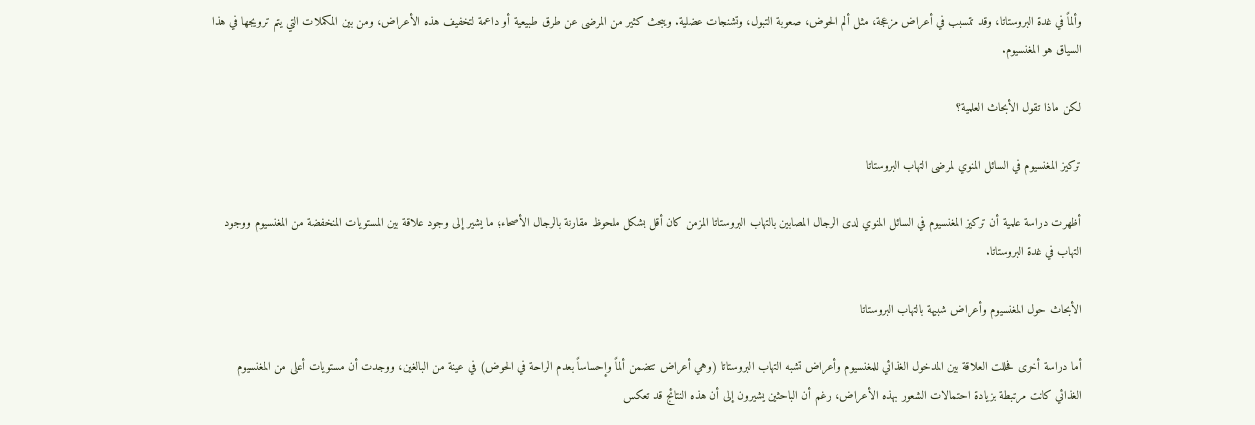وألماً في غدة البروستاتا، وقد تتسبب في أعراض مزعجة، مثل ألم الحوض، صعوبة التبول، وتشنجات عضلية. ويبحث كثير من المرضى عن طرق طبيعية أو داعمة لتخفيف هذه الأعراض، ومن بين المكملات التي يتم ترويجها في هذا السياق هو المغنسيوم.

لكن ماذا تقول الأبحاث العلمية؟

تركيز المغنسيوم في السائل المنوي لمرضى التهاب البروستاتا

أظهرت دراسة علمية أن تركيز المغنسيوم في السائل المنوي لدى الرجال المصابين بالتهاب البروستاتا المزمن كان أقل بشكل ملحوظ مقارنة بالرجال الأصحاء؛ ما يشير إلى وجود علاقة بين المستويات المنخفضة من المغنسيوم ووجود التهاب في غدة البروستاتا.

الأبحاث حول المغنسيوم وأعراض شبيهة بالتهاب البروستاتا

أما دراسة أخرى فحللت العلاقة بين المدخول الغذائي للمغنسيوم وأعراض تشبه التهاب البروستاتا (وهي أعراض تتضمن ألماً وإحساساً بعدم الراحة في الحوض) في عينة من البالغين، ووجدت أن مستويات أعلى من المغنسيوم الغذائي كانت مرتبطة بزيادة احتمالات الشعور بهذه الأعراض، رغم أن الباحثين يشيرون إلى أن هذه النتائج قد تعكس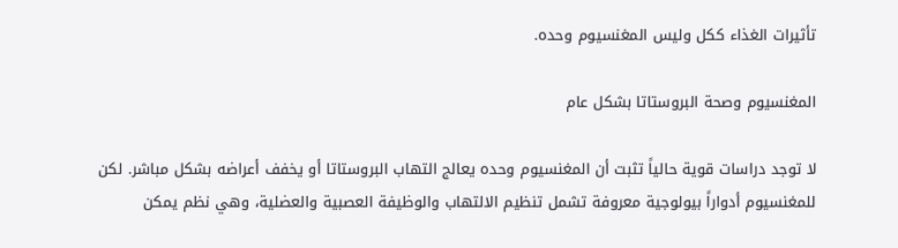تأثيرات الغذاء ككل وليس المغنسيوم وحده.

المغنسيوم وصحة البروستاتا بشكل عام

لا توجد دراسات قوية حالياً تثبت أن المغنسيوم وحده يعالج التهاب البروستاتا أو يخفف أعراضه بشكل مباشر. لكن للمغنسيوم أدواراً بيولوجية معروفة تشمل تنظيم الالتهاب والوظيفة العصبية والعضلية، وهي نظم يمكن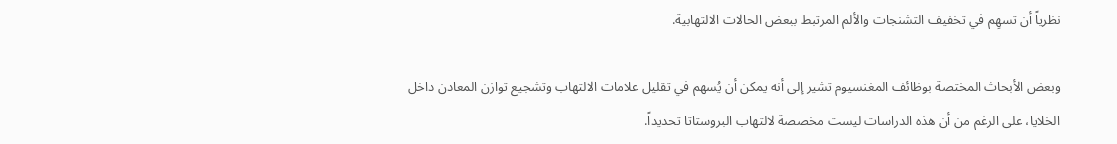نظرياً أن تسهِم في تخفيف التشنجات والألم المرتبط ببعض الحالات الالتهابية.

وبعض الأبحاث المختصة بوظائف المغنسيوم تشير إلى أنه يمكن أن يُسهم في تقليل علامات الالتهاب وتشجيع توازن المعادن داخل الخلايا، على الرغم من أن هذه الدراسات ليست مخصصة لالتهاب البروستاتا تحديداً.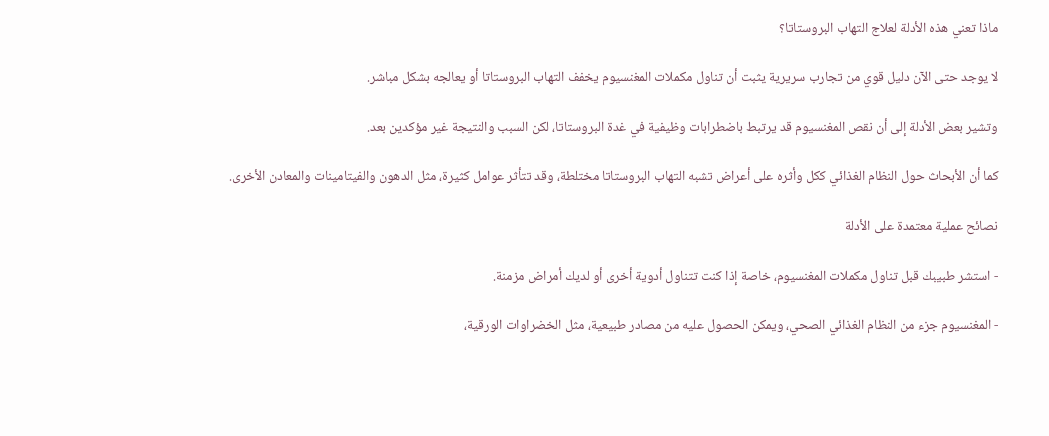ماذا تعني هذه الأدلة لعلاج التهاب البروستاتا؟

لا يوجد حتى الآن دليل قوي من تجارب سريرية يثبت أن تناول مكملات المغنسيوم يخفف التهاب البروستاتا أو يعالجه بشكل مباشر.

وتشير بعض الأدلة إلى أن نقص المغنسيوم قد يرتبط باضطرابات وظيفية في غدة البروستاتا، لكن السبب والنتيجة غير مؤكدين بعد.

كما أن الأبحاث حول النظام الغذائي ككل وأثره على أعراض تشبه التهاب البروستاتا مختلطة، وقد تتأثر عوامل كثيرة، مثل الدهون والفيتامينات والمعادن الأخرى.

نصائح عملية معتمدة على الأدلة

- استشر طبيبك قبل تناول مكملات المغنسيوم، خاصة إذا كنت تتناول أدوية أخرى أو لديك أمراض مزمنة.

- المغنسيوم جزء من النظام الغذائي الصحي، ويمكن الحصول عليه من مصادر طبيعية، مثل الخضراوات الورقية،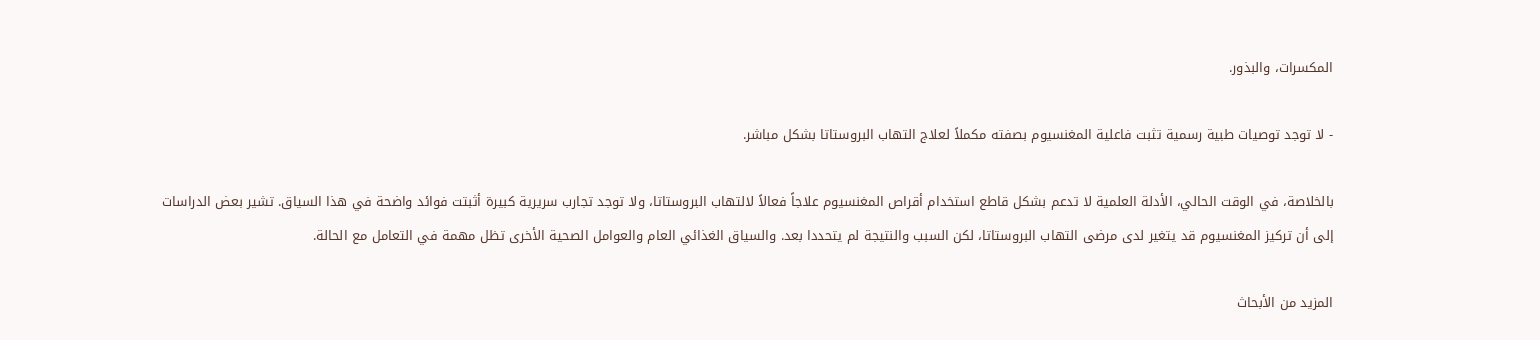المكسرات، والبذور.

- لا توجد توصيات طبية رسمية تثبت فاعلية المغنسيوم بصفته مكملاً لعلاج التهاب البروستاتا بشكل مباشر.

بالخلاصة، في الوقت الحالي، الأدلة العلمية لا تدعم بشكل قاطع استخدام أقراص المغنسيوم علاجاً فعالاً لالتهاب البروستاتا، ولا توجد تجارب سريرية كبيرة أثبتت فوائد واضحة في هذا السياق. تشير بعض الدراسات إلى أن تركيز المغنسيوم قد يتغير لدى مرضى التهاب البروستاتا، لكن السبب والنتيجة لم يتحددا بعد. والسياق الغذائي العام والعوامل الصحية الأخرى تظل مهمة في التعامل مع الحالة.

المزيد من الأبحاث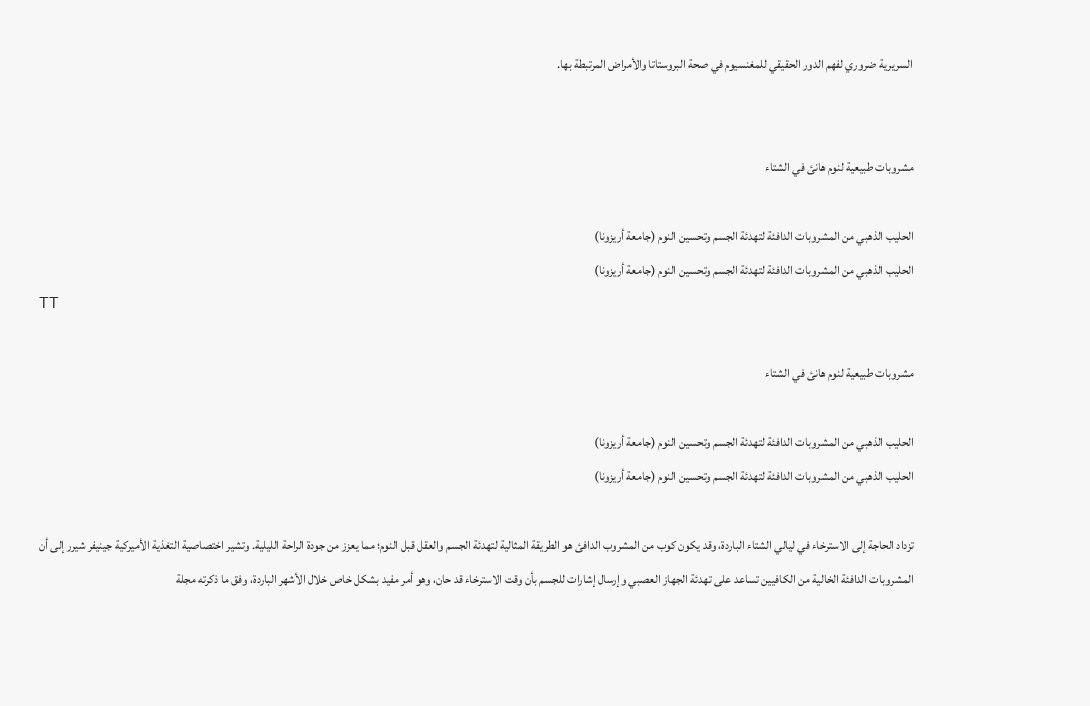السريرية ضروري لفهم الدور الحقيقي للمغنسيوم في صحة البروستاتا والأمراض المرتبطة بها.


مشروبات طبيعية لنوم هانئ في الشتاء

الحليب الذهبي من المشروبات الدافئة لتهدئة الجسم وتحسين النوم (جامعة أريزونا)
الحليب الذهبي من المشروبات الدافئة لتهدئة الجسم وتحسين النوم (جامعة أريزونا)
TT

مشروبات طبيعية لنوم هانئ في الشتاء

الحليب الذهبي من المشروبات الدافئة لتهدئة الجسم وتحسين النوم (جامعة أريزونا)
الحليب الذهبي من المشروبات الدافئة لتهدئة الجسم وتحسين النوم (جامعة أريزونا)

تزداد الحاجة إلى الاسترخاء في ليالي الشتاء الباردة، وقد يكون كوب من المشروب الدافئ هو الطريقة المثالية لتهدئة الجسم والعقل قبل النوم؛ مما يعزز من جودة الراحة الليلية. وتشير اختصاصية التغذية الأميركية جينيفر شيرر إلى أن المشروبات الدافئة الخالية من الكافيين تساعد على تهدئة الجهاز العصبي وإرسال إشارات للجسم بأن وقت الاسترخاء قد حان، وهو أمر مفيد بشكل خاص خلال الأشهر الباردة، وفق ما ذكرته مجلة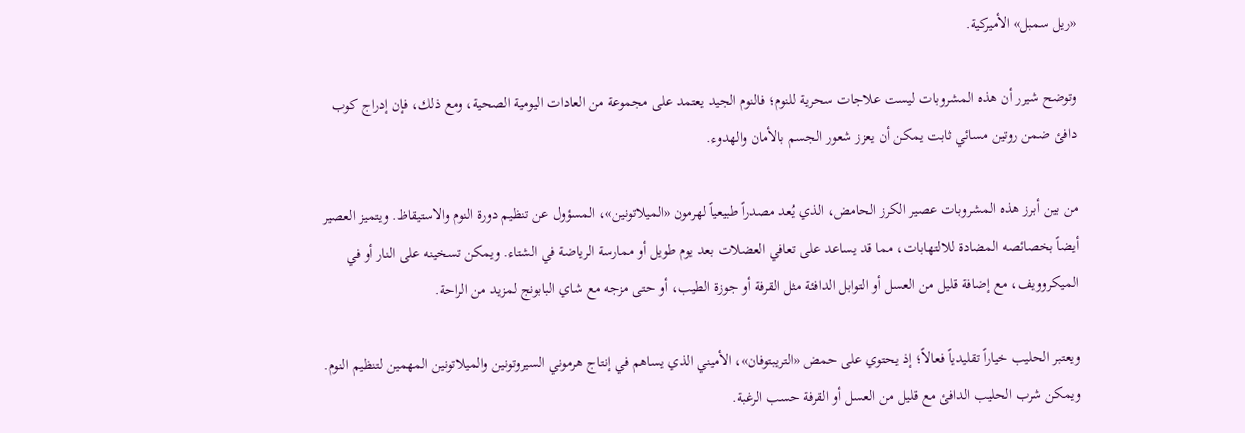«ريل سمبل» الأميركية.

وتوضح شيرر أن هذه المشروبات ليست علاجات سحرية للنوم؛ فالنوم الجيد يعتمد على مجموعة من العادات اليومية الصحية، ومع ذلك، فإن إدراج كوب دافئ ضمن روتين مسائي ثابت يمكن أن يعزز شعور الجسم بالأمان والهدوء.

من بين أبرز هذه المشروبات عصير الكرز الحامض، الذي يُعد مصدراً طبيعياً لهرمون «الميلاتونين»، المسؤول عن تنظيم دورة النوم والاستيقاظ. ويتميز العصير أيضاً بخصائصه المضادة للالتهابات، مما قد يساعد على تعافي العضلات بعد يوم طويل أو ممارسة الرياضة في الشتاء. ويمكن تسخينه على النار أو في الميكروويف، مع إضافة قليل من العسل أو التوابل الدافئة مثل القرفة أو جوزة الطيب، أو حتى مزجه مع شاي البابونج لمزيد من الراحة.

ويعتبر الحليب خياراً تقليدياً فعالاً؛ إذ يحتوي على حمض «التريبتوفان»، الأميني الذي يساهم في إنتاج هرموني السيروتونين والميلاتونين المهمين لتنظيم النوم. ويمكن شرب الحليب الدافئ مع قليل من العسل أو القرفة حسب الرغبة.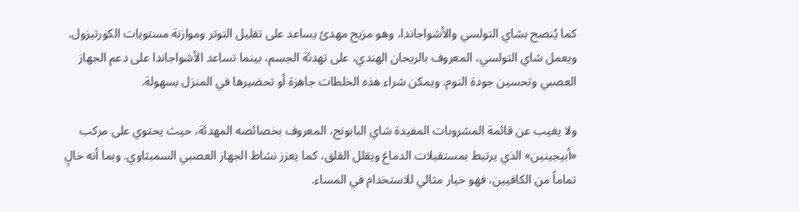كما يُنصح بشاي التولسي والأشواجاندا، وهو مزيج مهدئ يساعد على تقليل التوتر وموازنة مستويات الكورتيزول. ويعمل شاي التولسي، المعروف بالريحان الهندي، على تهدئة الجسم، بينما تساعد الأشواجاندا على دعم الجهاز العصبي وتحسين جودة النوم. ويمكن شراء هذه الخلطات جاهزة أو تحضيرها في المنزل بسهولة.

ولا يغيب عن قائمة المشروبات المفيدة شاي البابونج، المعروف بخصائصه المهدئة، حيث يحتوي على مركب «أبيجينين» الذي يرتبط بمستقبلات الدماغ ويقلل القلق، كما يعزز نشاط الجهاز العصبي السمبثاوي. وبما أنه خالٍ تماماً من الكافيين، فهو خيار مثالي للاستخدام في المساء.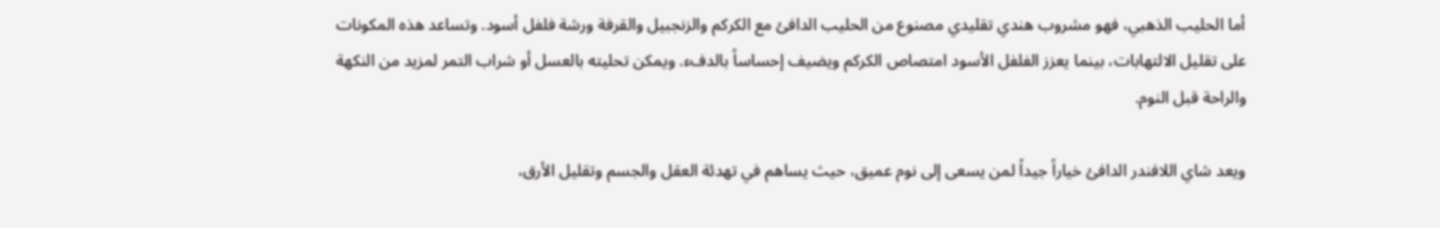أما الحليب الذهبي، فهو مشروب هندي تقليدي مصنوع من الحليب الدافئ مع الكركم والزنجبيل والقرفة ورشة فلفل أسود. وتساعد هذه المكونات على تقليل الالتهابات، بينما يعزز الفلفل الأسود امتصاص الكركم ويضيف إحساساً بالدفء. ويمكن تحليته بالعسل أو شراب التمر لمزيد من النكهة والراحة قبل النوم.

ويعد شاي اللافندر الدافئ خياراً جيداً لمن يسعى إلى نوم عميق، حيث يساهم في تهدئة العقل والجسم وتقليل الأرق،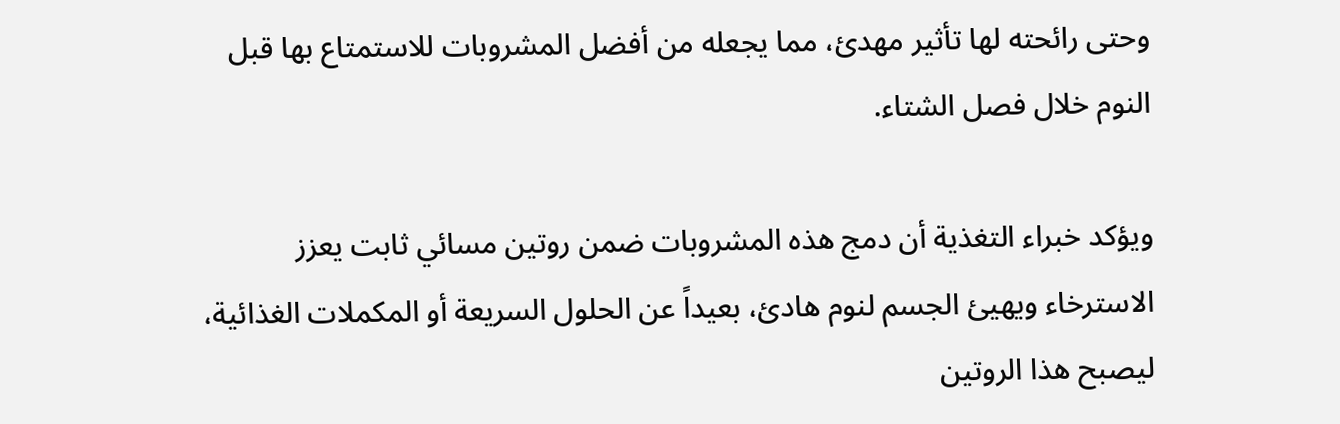وحتى رائحته لها تأثير مهدئ، مما يجعله من أفضل المشروبات للاستمتاع بها قبل النوم خلال فصل الشتاء.

ويؤكد خبراء التغذية أن دمج هذه المشروبات ضمن روتين مسائي ثابت يعزز الاسترخاء ويهيئ الجسم لنوم هادئ، بعيداً عن الحلول السريعة أو المكملات الغذائية، ليصبح هذا الروتين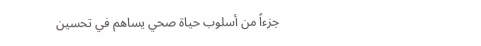جزءاً من أسلوب حياة صحي يساهم في تحسين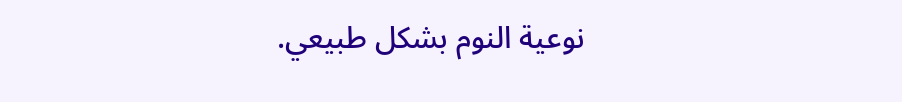نوعية النوم بشكل طبيعي.